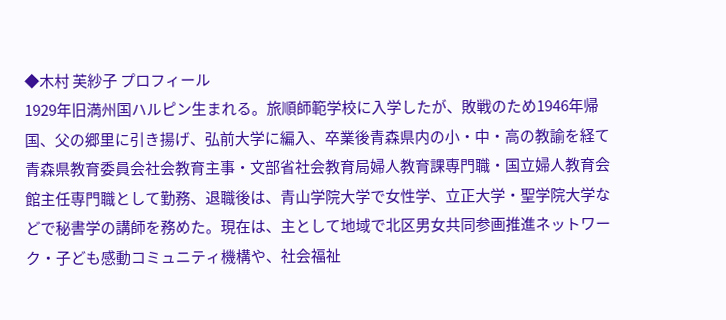◆木村 芙紗子 プロフィール
1929年旧満州国ハルピン生まれる。旅順師範学校に入学したが、敗戦のため1946年帰国、父の郷里に引き揚げ、弘前大学に編入、卒業後青森県内の小・中・高の教諭を経て青森県教育委員会社会教育主事・文部省社会教育局婦人教育課専門職・国立婦人教育会館主任専門職として勤務、退職後は、青山学院大学で女性学、立正大学・聖学院大学などで秘書学の講師を務めた。現在は、主として地域で北区男女共同参画推進ネットワーク・子ども感動コミュニティ機構や、社会福祉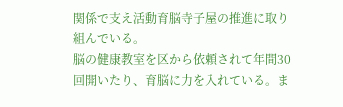関係で支え活動育脳寺子屋の推進に取り組んでいる。
脳の健康教室を区から依頼されて年間30回開いたり、育脳に力を入れている。ま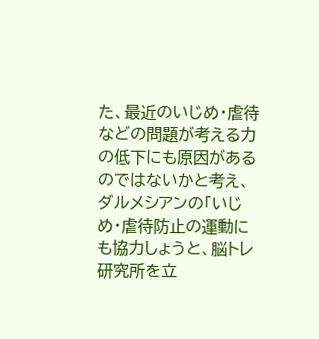た、最近のいじめ・虐待などの問題が考える力の低下にも原因があるのではないかと考え、ダルメシアンの「いじめ・虐待防止の運動にも協力しょうと、脳トレ研究所を立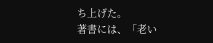ち上げた。
著書には、「老い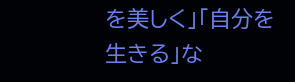を美しく」「自分を生きる」な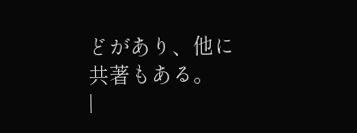どがあり、他に共著もある。
|